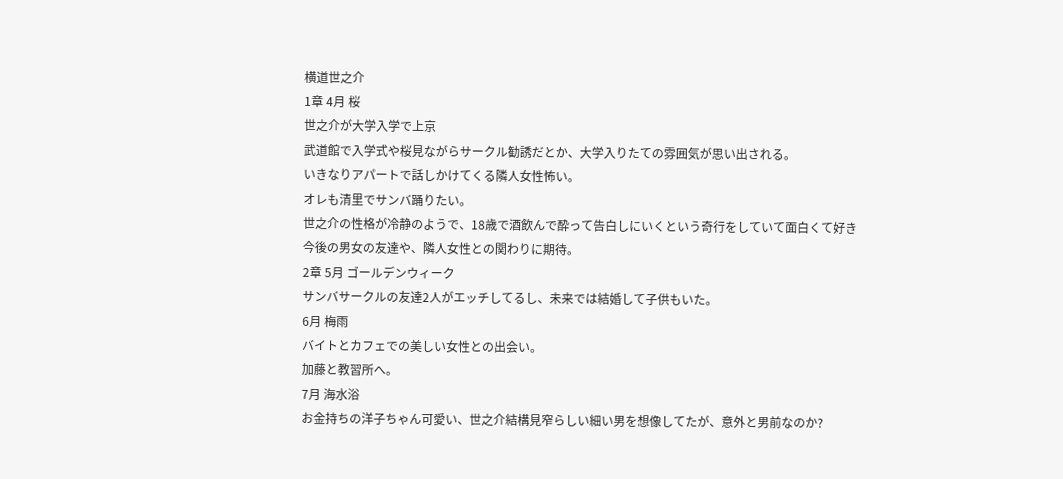横道世之介
1章 4月 桜
世之介が大学入学で上京
武道館で入学式や桜見ながらサークル勧誘だとか、大学入りたての雰囲気が思い出される。
いきなりアパートで話しかけてくる隣人女性怖い。
オレも清里でサンバ踊りたい。
世之介の性格が冷静のようで、18歳で酒飲んで酔って告白しにいくという奇行をしていて面白くて好き
今後の男女の友達や、隣人女性との関わりに期待。
2章 5月 ゴールデンウィーク
サンバサークルの友達2人がエッチしてるし、未来では結婚して子供もいた。
6月 梅雨
バイトとカフェでの美しい女性との出会い。
加藤と教習所へ。
7月 海水浴
お金持ちの洋子ちゃん可愛い、世之介結構見窄らしい細い男を想像してたが、意外と男前なのか?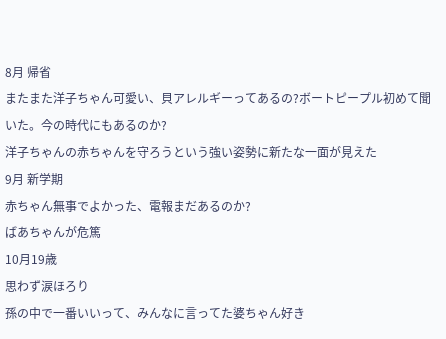8月 帰省
またまた洋子ちゃん可愛い、貝アレルギーってあるの?ボートピープル初めて聞いた。今の時代にもあるのか?
洋子ちゃんの赤ちゃんを守ろうという強い姿勢に新たな一面が見えた
9月 新学期
赤ちゃん無事でよかった、電報まだあるのか?
ばあちゃんが危篤
10月19歳
思わず涙ほろり
孫の中で一番いいって、みんなに言ってた婆ちゃん好き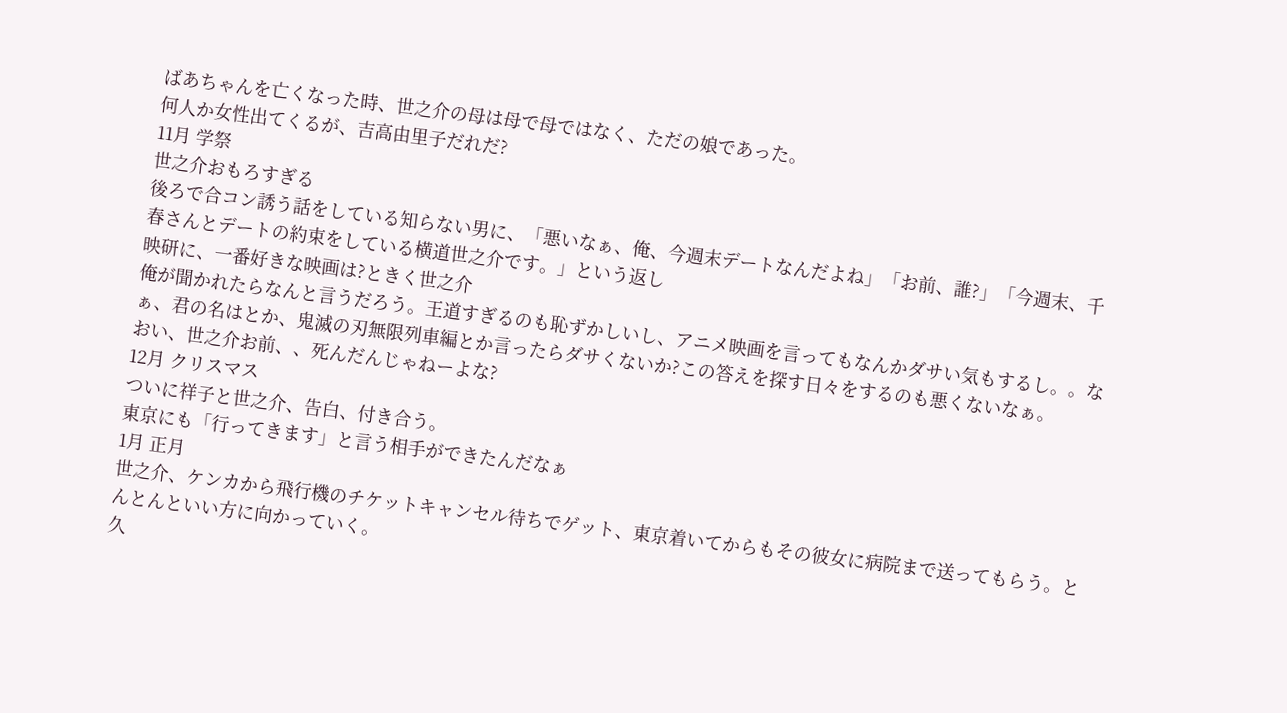ばあちゃんを亡くなった時、世之介の母は母で母ではなく、ただの娘であった。
何人か女性出てくるが、吉高由里子だれだ?
11月 学祭
世之介おもろすぎる
後ろで合コン誘う話をしている知らない男に、「悪いなぁ、俺、今週末デートなんだよね」「お前、誰?」「今週末、千春さんとデートの約束をしている横道世之介です。」という返し
映研に、一番好きな映画は?ときく世之介
俺が聞かれたらなんと言うだろう。王道すぎるのも恥ずかしいし、アニメ映画を言ってもなんかダサい気もするし。。なぁ、君の名はとか、鬼滅の刃無限列車編とか言ったらダサくないか?この答えを探す日々をするのも悪くないなぁ。
おい、世之介お前、、死んだんじゃねーよな?
12月 クリスマス
ついに祥子と世之介、告白、付き合う。
東京にも「行ってきます」と言う相手ができたんだなぁ
1月 正月
世之介、ケンカから飛行機のチケットキャンセル待ちでゲット、東京着いてからもその彼女に病院まで送ってもらう。とんとんといい方に向かっていく。
久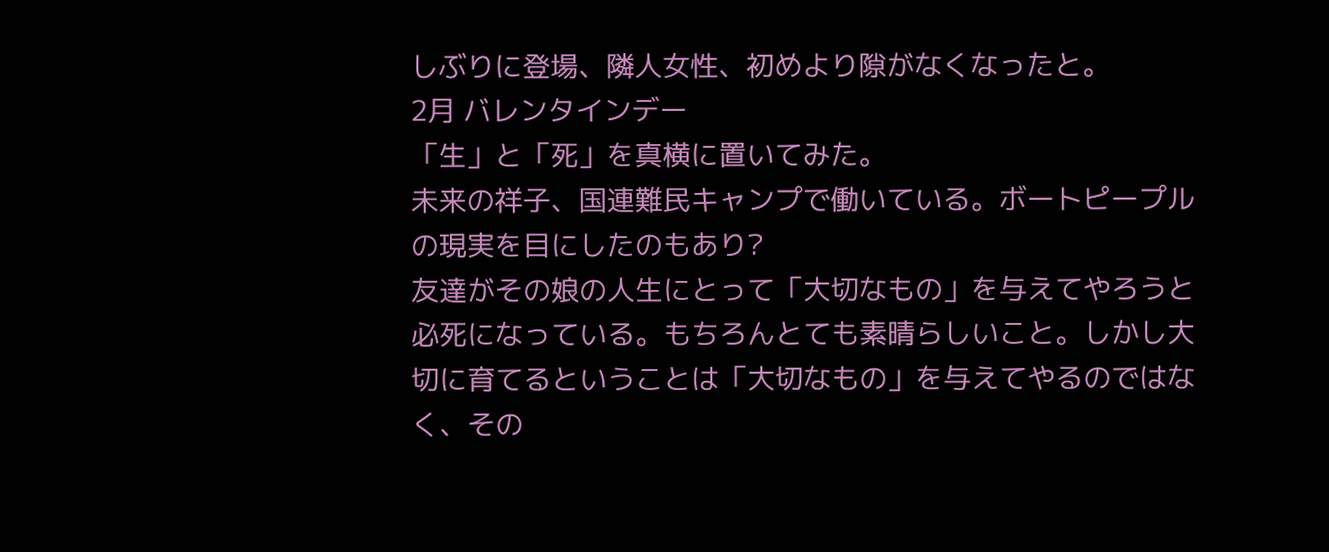しぶりに登場、隣人女性、初めより隙がなくなったと。
2月 バレンタインデー
「生」と「死」を真横に置いてみた。
未来の祥子、国連難民キャンプで働いている。ボートピープルの現実を目にしたのもあり?
友達がその娘の人生にとって「大切なもの」を与えてやろうと必死になっている。もちろんとても素晴らしいこと。しかし大切に育てるということは「大切なもの」を与えてやるのではなく、その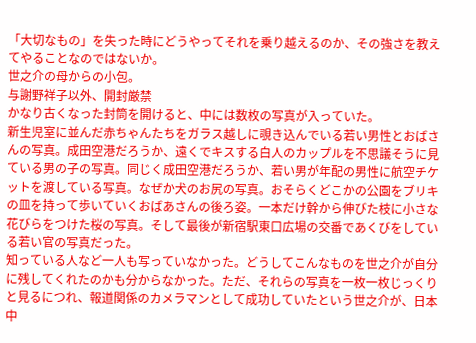「大切なもの」を失った時にどうやってそれを乗り越えるのか、その強さを教えてやることなのではないか。
世之介の母からの小包。
与謝野祥子以外、開封厳禁
かなり古くなった封筒を開けると、中には数枚の写真が入っていた。
新生児室に並んだ赤ちゃんたちをガラス越しに覗き込んでいる若い男性とおばさんの写真。成田空港だろうか、遠くでキスする白人のカップルを不思議そうに見ている男の子の写真。同じく成田空港だろうか、若い男が年配の男性に航空チケットを渡している写真。なぜか犬のお尻の写真。おそらくどこかの公園をブリキの皿を持って歩いていくおばあさんの後ろ姿。一本だけ幹から伸びた枝に小さな花びらをつけた桜の写真。そして最後が新宿駅東口広場の交番であくびをしている若い官の写真だった。
知っている人など一人も写っていなかった。どうしてこんなものを世之介が自分に残してくれたのかも分からなかった。ただ、それらの写真を一枚一枚じっくりと見るにつれ、報道関係のカメラマンとして成功していたという世之介が、日本中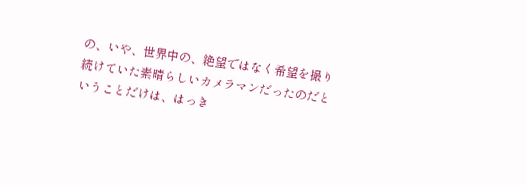の、いや、世界中の、絶望ではなく希望を撮り続けていた素晴らしいカメラマンだったのだということだけは、はっき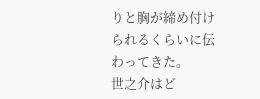りと胸が締め付けられるくらいに伝わってきた。
世之介はど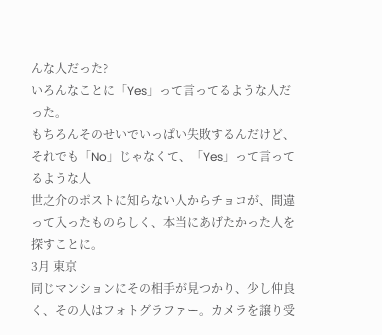んな人だった?
いろんなことに「Yes」って言ってるような人だった。
もちろんそのせいでいっぱい失敗するんだけど、それでも「No」じゃなくて、「Yes」って言ってるような人
世之介のポストに知らない人からチョコが、間違って入ったものらしく、本当にあげたかった人を探すことに。
3月 東京
同じマンションにその相手が見つかり、少し仲良く、その人はフォトグラファー。カメラを譲り受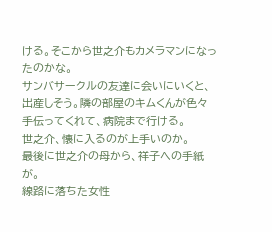ける。そこから世之介もカメラマンになったのかな。
サンバサークルの友達に会いにいくと、出産しそう。隣の部屋のキムくんが色々手伝ってくれて、病院まで行ける。
世之介、懐に入るのが上手いのか。
最後に世之介の母から、祥子への手紙が。
線路に落ちた女性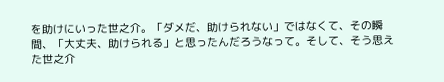を助けにいった世之介。「ダメだ、助けられない」ではなくて、その瞬間、「大丈夫、助けられる」と思ったんだろうなって。そして、そう思えた世之介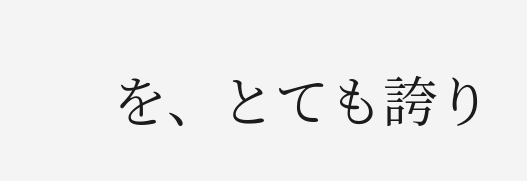を、とても誇り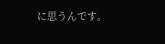に思うんです。